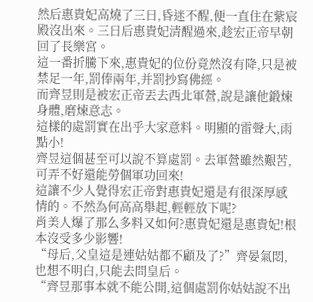然后惠貴妃高燒了三日,昏迷不醒,便一直住在紫宸殿沒出來。三日后惠貴妃清醒過來,趁宏正帝早朝回了長樂宮。
這一番折騰下來,惠貴妃的位份竟然沒有降,只是被禁足一年,罰俸兩年,并罰抄寫佛經。
而齊昱則是被宏正帝丟去西北軍營,說是讓他鍛煉身體,磨煉意志。
這樣的處罰實在出乎大家意料。明顯的雷聲大,雨點小!
齊昱這個甚至可以說不算處罰。去軍營雖然艱苦,可弄不好還能勞個軍功回來!
這讓不少人覺得宏正帝對惠貴妃還是有很深厚感情的。不然為何高高舉起,輕輕放下呢?
肖美人爆了那么多料又如何?惠貴妃還是惠貴妃!根本沒受多少影響!
“母后,父皇這是連姑姑都不顧及了?”齊晏氣悶,也想不明白,只能去問皇后。
“齊昱那事本就不能公開,這個處罰你姑姑說不出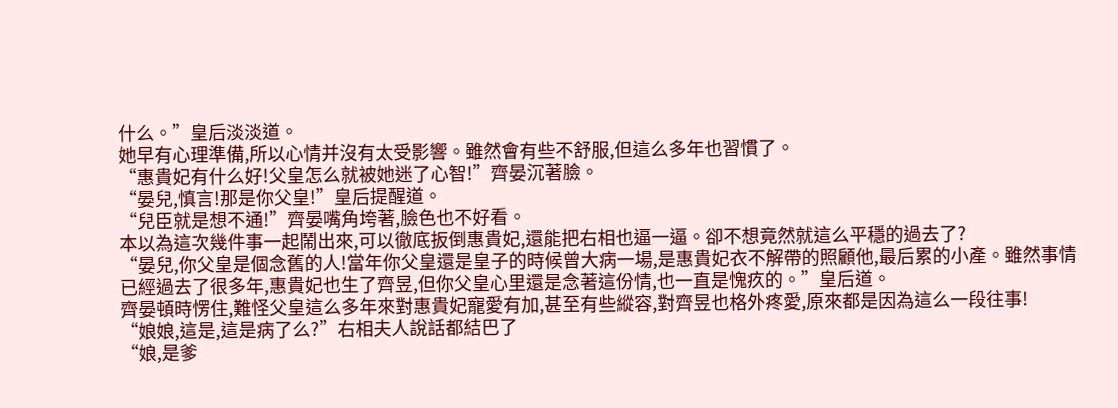什么。”皇后淡淡道。
她早有心理準備,所以心情并沒有太受影響。雖然會有些不舒服,但這么多年也習慣了。
“惠貴妃有什么好!父皇怎么就被她迷了心智!”齊晏沉著臉。
“晏兒,慎言!那是你父皇!”皇后提醒道。
“兒臣就是想不通!”齊晏嘴角垮著,臉色也不好看。
本以為這次幾件事一起鬧出來,可以徹底扳倒惠貴妃,還能把右相也逼一逼。卻不想竟然就這么平穩的過去了?
“晏兒,你父皇是個念舊的人!當年你父皇還是皇子的時候曾大病一場,是惠貴妃衣不解帶的照顧他,最后累的小產。雖然事情已經過去了很多年,惠貴妃也生了齊昱,但你父皇心里還是念著這份情,也一直是愧疚的。”皇后道。
齊晏頓時愣住,難怪父皇這么多年來對惠貴妃寵愛有加,甚至有些縱容,對齊昱也格外疼愛,原來都是因為這么一段往事!
“娘娘,這是,這是病了么?”右相夫人說話都結巴了
“娘,是爹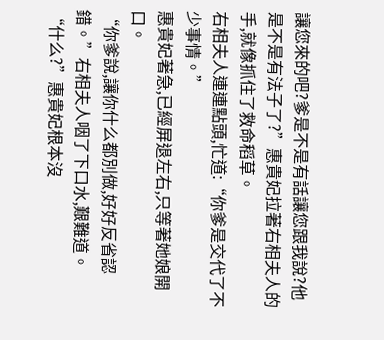讓您來的吧?爹是不是有話讓您跟我說?他是不是有法子了?”惠貴妃拉著右相夫人的手,就像抓住了救命稻草。
右相夫人連連點頭,忙道:“你爹是交代了不少事情。”
惠貴妃著急,已經屏退左右,只等著她娘開口。
“你爹說,讓你什么都別做,好好反省認錯。”右相夫人咽了下口水,艱難道。
“什么?”惠貴妃根本沒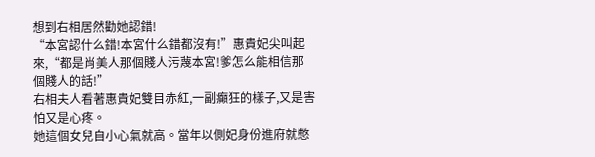想到右相居然勸她認錯!
“本宮認什么錯!本宮什么錯都沒有!”惠貴妃尖叫起來,“都是肖美人那個賤人污蔑本宮!爹怎么能相信那個賤人的話!”
右相夫人看著惠貴妃雙目赤紅,一副癲狂的樣子,又是害怕又是心疼。
她這個女兒自小心氣就高。當年以側妃身份進府就憋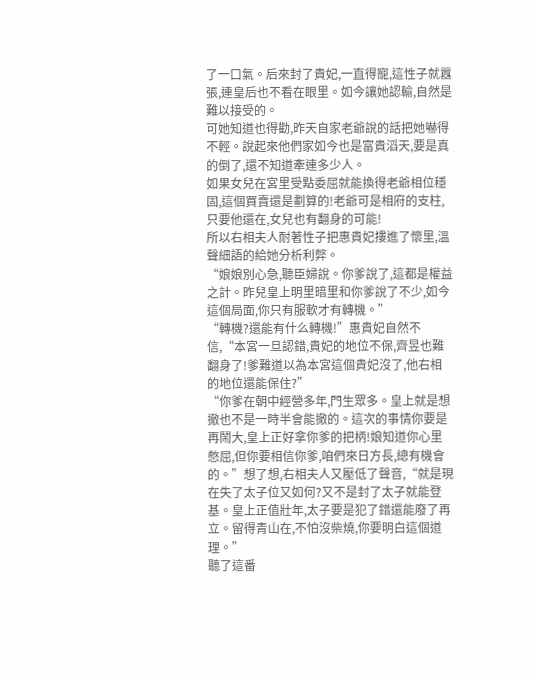了一口氣。后來封了貴妃,一直得寵,這性子就囂張,連皇后也不看在眼里。如今讓她認輸,自然是難以接受的。
可她知道也得勸,昨天自家老爺說的話把她嚇得不輕。說起來他們家如今也是富貴滔天,要是真的倒了,還不知道牽連多少人。
如果女兒在宮里受點委屈就能換得老爺相位穩固,這個買賣還是劃算的!老爺可是相府的支柱,只要他還在,女兒也有翻身的可能!
所以右相夫人耐著性子把惠貴妃摟進了懷里,溫聲細語的給她分析利弊。
“娘娘別心急,聽臣婦說。你爹說了,這都是權益之計。昨兒皇上明里暗里和你爹說了不少,如今這個局面,你只有服軟才有轉機。”
“轉機?還能有什么轉機!”惠貴妃自然不信,“本宮一旦認錯,貴妃的地位不保,齊昱也難翻身了!爹難道以為本宮這個貴妃沒了,他右相的地位還能保住?”
“你爹在朝中經營多年,門生眾多。皇上就是想撤也不是一時半會能撤的。這次的事情你要是再鬧大,皇上正好拿你爹的把柄!娘知道你心里憋屈,但你要相信你爹,咱們來日方長,總有機會的。”想了想,右相夫人又壓低了聲音,“就是現在失了太子位又如何?又不是封了太子就能登基。皇上正值壯年,太子要是犯了錯還能廢了再立。留得青山在,不怕沒柴燒,你要明白這個道理。”
聽了這番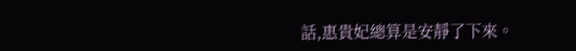話,惠貴妃總算是安靜了下來。